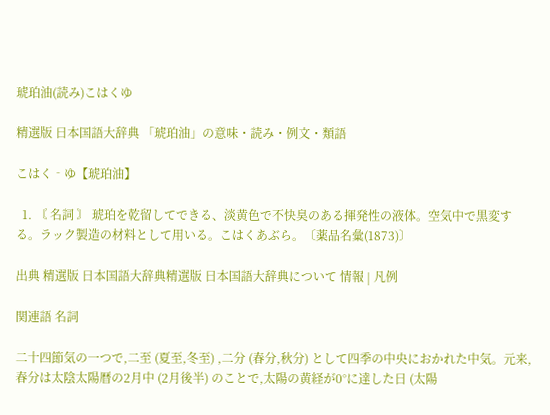琥珀油(読み)こはくゆ

精選版 日本国語大辞典 「琥珀油」の意味・読み・例文・類語

こはく‐ゆ【琥珀油】

  1. 〘 名詞 〙 琥珀を乾留してできる、淡黄色で不快臭のある揮発性の液体。空気中で黒変する。ラック製造の材料として用いる。こはくあぶら。〔薬品名彙(1873)〕

出典 精選版 日本国語大辞典精選版 日本国語大辞典について 情報 | 凡例

関連語 名詞

二十四節気の一つで,二至 (夏至,冬至) ,二分 (春分,秋分) として四季の中央におかれた中気。元来,春分は太陰太陽暦の2月中 (2月後半) のことで,太陽の黄経が0°に達した日 (太陽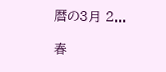暦の3月 2...

春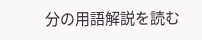分の用語解説を読む